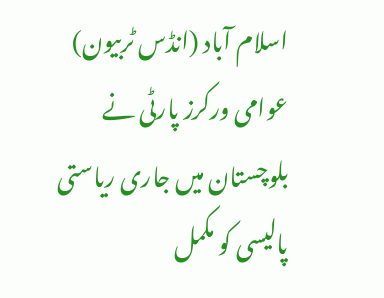اسلام آباد (انڈس ٹربیون) عوامی ورکرز پارٹی نے بلوچستان میں جاری ریاستی پالیسی کو مکمل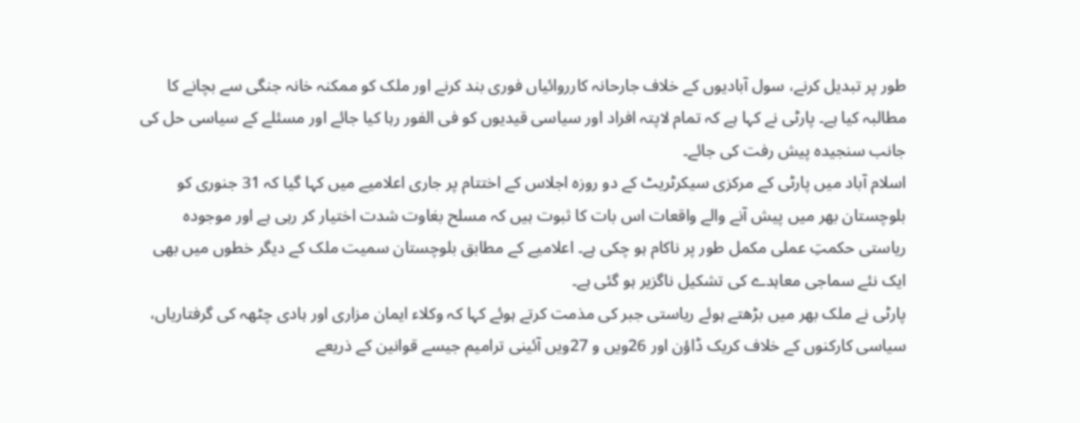طور پر تبدیل کرنے، سول آبادیوں کے خلاف جارحانہ کارروائیاں فوری بند کرنے اور ملک کو ممکنہ خانہ جنگی سے بچانے کا مطالبہ کیا ہے۔ پارٹی نے کہا ہے کہ تمام لاپتہ افراد اور سیاسی قیدیوں کو فی الفور رہا کیا جائے اور مسئلے کے سیاسی حل کی جانب سنجیدہ پیش رفت کی جائے۔
اسلام آباد میں پارٹی کے مرکزی سیکرٹریٹ کے دو روزہ اجلاس کے اختتام پر جاری اعلامیے میں کہا گیا کہ 31 جنوری کو بلوچستان بھر میں پیش آنے والے واقعات اس بات کا ثبوت ہیں کہ مسلح بغاوت شدت اختیار کر رہی ہے اور موجودہ ریاستی حکمتِ عملی مکمل طور پر ناکام ہو چکی ہے۔ اعلامیے کے مطابق بلوچستان سمیت ملک کے دیگر خطوں میں بھی ایک نئے سماجی معاہدے کی تشکیل ناگزیر ہو گئی ہے۔
پارٹی نے ملک بھر میں بڑھتے ہوئے ریاستی جبر کی مذمت کرتے ہوئے کہا کہ وکلاء ایمان مزاری اور ہادی چٹھہ کی گرفتاریاں، سیاسی کارکنوں کے خلاف کریک ڈاؤن اور 26ویں و 27ویں آئینی ترامیم جیسے قوانین کے ذریعے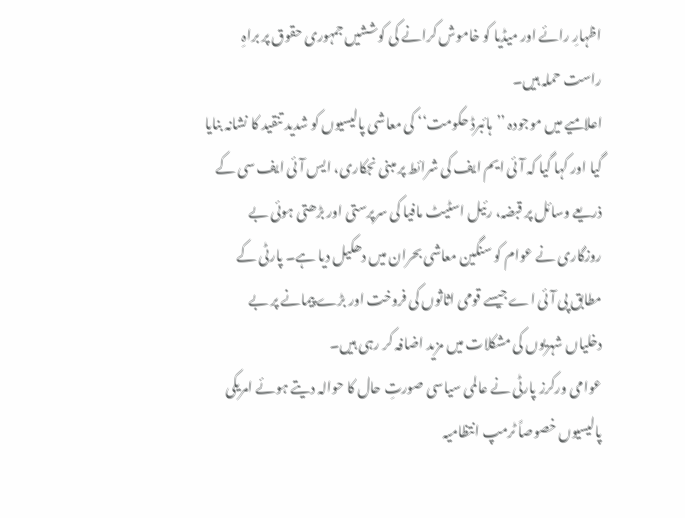اظہارِ رائے اور میڈیا کو خاموش کرانے کی کوششیں جمہوری حقوق پر براہِ راست حملہ ہیں۔
اعلامیے میں موجودہ ’’ہائبرڈ حکومت‘‘ کی معاشی پالیسیوں کو شدید تنقید کا نشانہ بنایا گیا اور کہا گیا کہ آئی ایم ایف کی شرائط پر مبنی نجکاری، ایس آئی ایف سی کے ذریعے وسائل پر قبضہ، رئیل اسٹیٹ مافیا کی سرپرستی اور بڑھتی ہوئی بے روزگاری نے عوام کو سنگین معاشی بحران میں دھکیل دیا ہے۔ پارٹی کے مطابق پی آئی اے جیسے قومی اثاثوں کی فروخت اور بڑے پیمانے پر بے دخلیاں شہریوں کی مشکلات میں مزید اضافہ کر رہی ہیں۔
عوامی ورکرز پارٹی نے عالمی سیاسی صورتِ حال کا حوالہ دیتے ہوئے امریکی پالیسیوں خصوصاً ٹرمپ انتظامیہ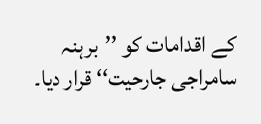کے اقدامات کو ’’برہنہ سامراجی جارحیت‘‘ قرار دیا۔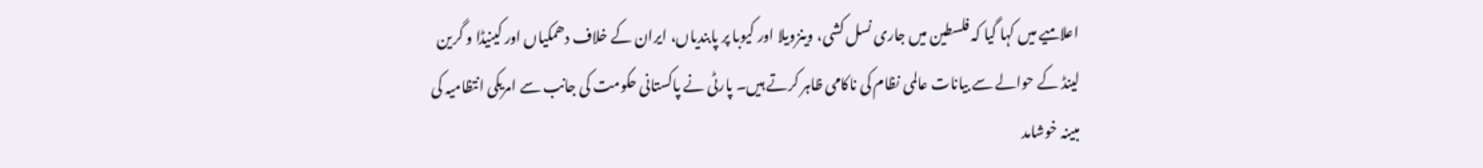اعلامیے میں کہا گیا کہ فلسطین میں جاری نسل کشی، وینزویلا اور کیوبا پر پابندیاں، ایران کے خلاف دھمکیاں اور کینیڈا و گرین لینڈ کے حوالے سے بیانات عالمی نظام کی ناکامی ظاہر کرتے ہیں۔ پارٹی نے پاکستانی حکومت کی جانب سے امریکی انتظامیہ کی مبینہ خوشامد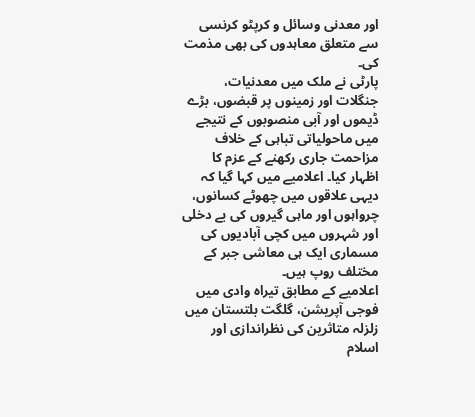اور معدنی وسائل و کرپٹو کرنسی سے متعلق معاہدوں کی بھی مذمت کی۔
پارٹی نے ملک میں معدنیات، جنگلات اور زمینوں پر قبضوں، بڑے ڈیموں اور آبی منصوبوں کے نتیجے میں ماحولیاتی تباہی کے خلاف مزاحمت جاری رکھنے کے عزم کا اظہار کیا۔ اعلامیے میں کہا گیا کہ دیہی علاقوں میں چھوٹے کسانوں، چرواہوں اور ماہی گیروں کی بے دخلی اور شہروں میں کچی آبادیوں کی مسماری ایک ہی معاشی جبر کے مختلف روپ ہیں۔
اعلامیے کے مطابق تیراہ وادی میں فوجی آپریشن، گلگت بلتستان میں زلزلہ متاثرین کی نظراندازی اور اسلام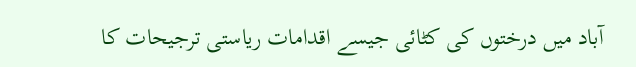آباد میں درختوں کی کٹائی جیسے اقدامات ریاستی ترجیحات کا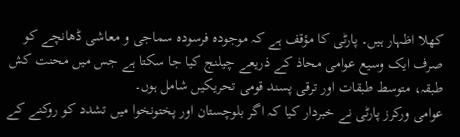کھلا اظہار ہیں۔ پارٹی کا مؤقف ہے کہ موجودہ فرسودہ سماجی و معاشی ڈھانچے کو صرف ایک وسیع عوامی محاذ کے ذریعے چیلنج کیا جا سکتا ہے جس میں محنت کش طبقہ، متوسط طبقات اور ترقی پسند قومی تحریکیں شامل ہوں۔
عوامی ورکرز پارٹی نے خبردار کیا کہ اگر بلوچستان اور پختونخوا میں تشدد کو روکنے کے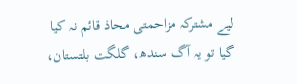لیے مشترکہ مزاحمتی محاذ قائم نہ کیا گیا تو یہ آگ سندھ، گلگت بلتستان،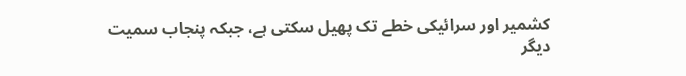کشمیر اور سرائیکی خطے تک پھیل سکتی ہے، جبکہ پنجاب سمیت دیگر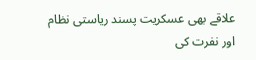علاقے بھی عسکریت پسند ریاستی نظام اور نفرت کی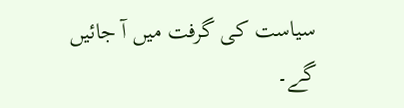سیاست کی گرفت میں آ جائیں گے۔